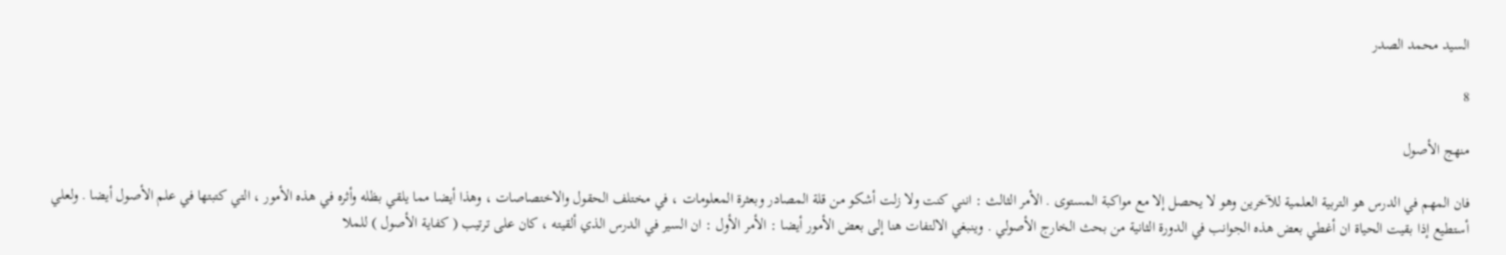السيد محمد الصدر

8

منهج الأصول

فان المهم في الدرس هو التربية العلمية للآخرين وهو لا يحصل إلا مع مواكبة المستوى . الأمر الثالث : انني كنت ولا زلت أشكو من قلة المصادر وبعثرة المعلومات ، في مختلف الحقول والاختصاصات ، وهذا أيضا مما يلقي بظله وأثره في هذه الأمور ، التي كتبتها في علم الأصول أيضا . ولعلي أستطيع إذا بقيت الحياة ان أغطي بعض هذه الجوانب في الدورة الثانية من بحث الخارج الأصولي . وينبغي الالتفات هنا إلى بعض الأمور أيضا : الأمر الأول : ان السير في الدرس الذي ألقيته ، كان على ترتيب ( كفاية الأصول ) للملا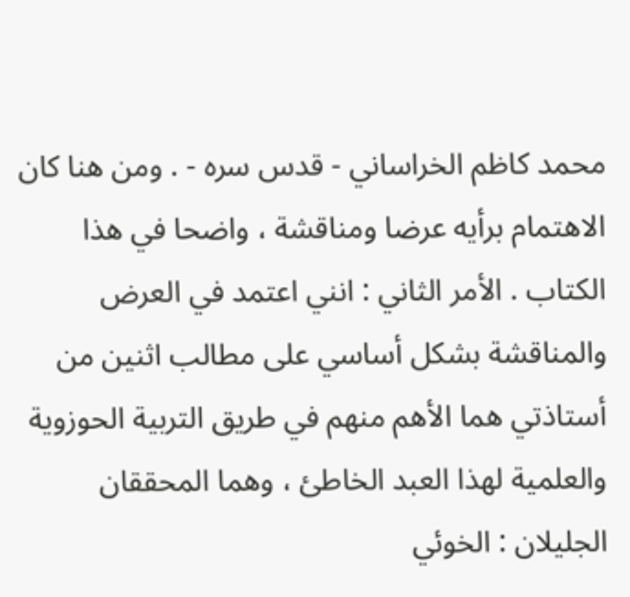محمد كاظم الخراساني - قدس سره - . ومن هنا كان الاهتمام برأيه عرضا ومناقشة ، واضحا في هذا الكتاب . الأمر الثاني : انني اعتمد في العرض والمناقشة بشكل أساسي على مطالب اثنين من أستاذتي هما الأهم منهم في طريق التربية الحوزوية والعلمية لهذا العبد الخاطئ ، وهما المحققان الجليلان : الخوئي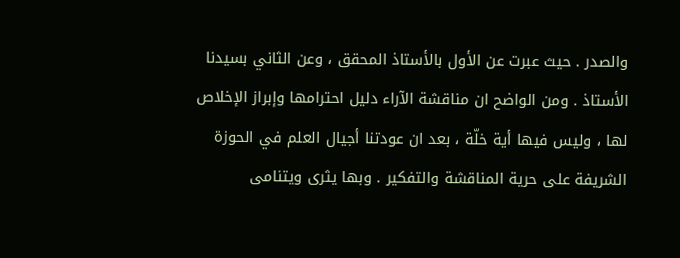والصدر . حيث عبرت عن الأول بالأستاذ المحقق ، وعن الثاني بسيدنا الأستاذ . ومن الواضح ان مناقشة الآراء دليل احترامها وإبراز الإخلاص لها ، وليس فيها أية خلّة ، بعد ان عودتنا أجيال العلم في الحوزة الشريفة على حرية المناقشة والتفكير . وبها يثرى ويتنامى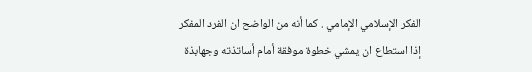الفكر الإسلامي الإمامي . كما أنه من الواضح ان الفرد المفكر إذا استطاع ان يمشي خطوة موفقة أمام أساتذته وجهابذة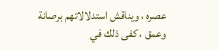عصره ، ويناقش استدلالاتهم برصانة وعمق ، كفى ذلك في